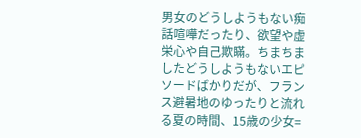男女のどうしようもない痴話喧嘩だったり、欲望や虚栄心や自己欺瞞。ちまちましたどうしようもないエピソードばかりだが、フランス避暑地のゆったりと流れる夏の時間、15歳の少女=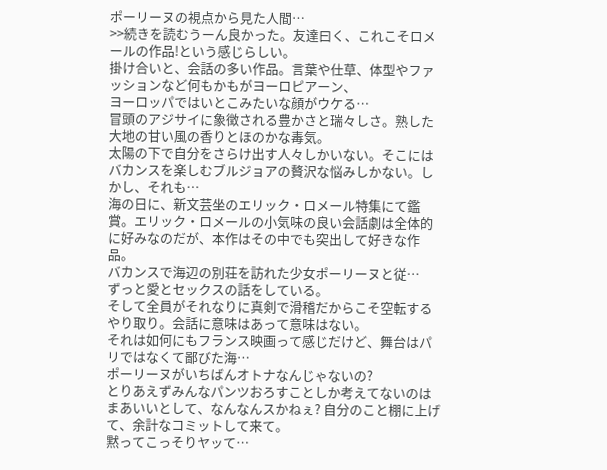ポーリーヌの視点から見た人間…
>>続きを読むうーん良かった。友達曰く、これこそロメールの作品!という感じらしい。
掛け合いと、会話の多い作品。言葉や仕草、体型やファッションなど何もかもがヨーロピアーン、
ヨーロッパではいとこみたいな顔がウケる…
冒頭のアジサイに象徴される豊かさと瑞々しさ。熟した大地の甘い風の香りとほのかな毒気。
太陽の下で自分をさらけ出す人々しかいない。そこにはバカンスを楽しむブルジョアの贅沢な悩みしかない。しかし、それも…
海の日に、新文芸坐のエリック・ロメール特集にて鑑賞。エリック・ロメールの小気味の良い会話劇は全体的に好みなのだが、本作はその中でも突出して好きな作品。
バカンスで海辺の別荘を訪れた少女ポーリーヌと従…
ずっと愛とセックスの話をしている。
そして全員がそれなりに真剣で滑稽だからこそ空転するやり取り。会話に意味はあって意味はない。
それは如何にもフランス映画って感じだけど、舞台はパリではなくて鄙びた海…
ポーリーヌがいちばんオトナなんじゃないの?
とりあえずみんなパンツおろすことしか考えてないのはまあいいとして、なんなんスかねぇ? 自分のこと棚に上げて、余計なコミットして来て。
黙ってこっそりヤッて…